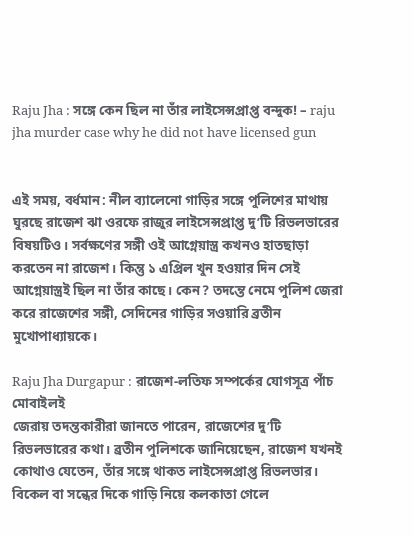Raju Jha : সঙ্গে কেন ছিল না তাঁর লাইসেন্সপ্রাপ্ত বন্দুক! – raju jha murder case why he did not have licensed gun


এই সময়, বর্ধমান: নীল ব্যালেনো গাড়ির সঙ্গে পুলিশের মাথায় ঘুরছে রাজেশ ঝা ওরফে রাজুর লাইসেন্সপ্রাপ্ত দু’টি রিভলভারের বিষয়টিও। সর্বক্ষণের সঙ্গী ওই আগ্নেয়াস্ত্র কখনও হাতছাড়া করতেন না রাজেশ। কিন্তু ১ এপ্রিল খুন হওয়ার দিন সেই আগ্নেয়াস্ত্রই ছিল না তাঁর কাছে। কেন? তদন্তে নেমে পুলিশ জেরা করে রাজেশের সঙ্গী, সেদিনের গাড়ির সওয়ারি ব্রতীন মুখোপাধ্যায়কে।

Raju Jha Durgapur : রাজেশ-লতিফ সম্পর্কের যোগসূত্র পাঁচ মোবাইলই
জেরায় তদন্তকারীরা জানতে পারেন, রাজেশের দু’টি রিভলভারের কথা। ব্রতীন পুলিশকে জানিয়েছেন, রাজেশ যখনই কোথাও যেতেন, তাঁর সঙ্গে থাকত লাইসেন্সপ্রাপ্ত রিভলভার। বিকেল বা সন্ধের দিকে গাড়ি নিয়ে কলকাতা গেলে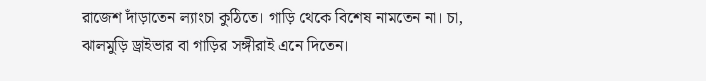রাজেশ দাঁড়াতেন ল্যাংচা কুঠিতে। গাড়ি থেকে বিশেষ নামতেন না। চা, ঝালমুড়ি ড্রাইভার বা গাড়ির সঙ্গীরাই এনে দিতেন।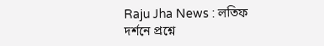Raju Jha News : লতিফ দর্শনে প্রশ্নে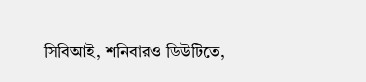সিবিআই, শনিবারও ডিউটিতে,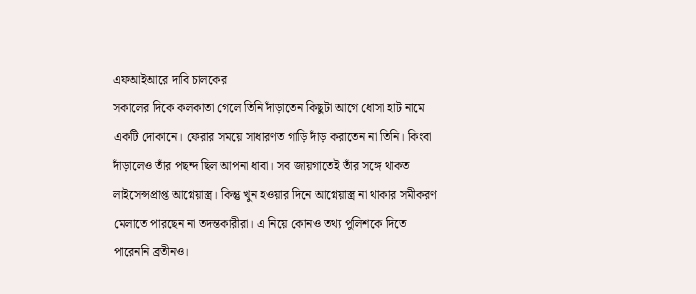এফআইআরে দাবি চালকের
সকালের দিকে কলকাতা গেলে তিনি দাঁড়াতেন কিছুটা আগে ধোসা হাট নামে একটি দোকানে। ফেরার সময়ে সাধারণত গাড়ি দাঁড় করাতেন না তিনি। কিংবা দাঁড়ালেও তাঁর পছন্দ ছিল আপনা ধাবা। সব জায়গাতেই তাঁর সঙ্গে থাকত লাইসেন্সপ্রাপ্ত আগ্নেয়াস্ত্র। কিন্তু খুন হওয়ার দিনে আগ্নেয়াস্ত্র না থাকার সমীকরণ মেলাতে পারছেন না তদন্তকারীরা। এ নিয়ে কোনও তথ্য পুলিশকে দিতে পারেননি ব্রতীনও।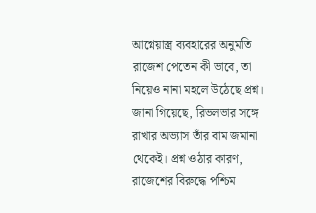আগ্নেয়াস্ত্র ব্যবহারের অনুমতি রাজেশ পেতেন কী ভাবে, তা নিয়েও নানা মহলে উঠেছে প্রশ্ন। জানা গিয়েছে, রিভলভার সঙ্গে রাখার অভ্যাস তাঁর বাম জমানা থেকেই। প্রশ্ন ওঠার কারণ, রাজেশের বিরুদ্ধে পশ্চিম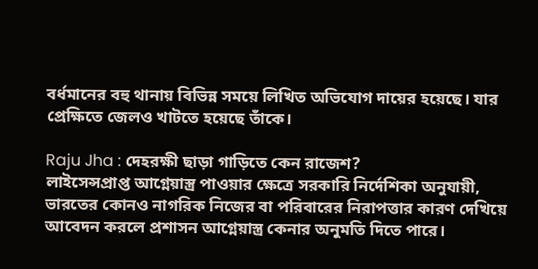বর্ধমানের বহু থানায় বিভিন্ন সময়ে লিখিত অভিযোগ দায়ের হয়েছে। যার প্রেক্ষিতে জেলও খাটতে হয়েছে তাঁকে।

Raju Jha : দেহরক্ষী ছাড়া গাড়িতে কেন রাজেশ?
লাইসেন্সপ্রাপ্ত আগ্নেয়াস্ত্র পাওয়ার ক্ষেত্রে সরকারি নির্দেশিকা অনুযায়ী, ভারতের কোনও নাগরিক নিজের বা পরিবারের নিরাপত্তার কারণ দেখিয়ে আবেদন করলে প্রশাসন আগ্নেয়াস্ত্র কেনার অনুমতি দিতে পারে।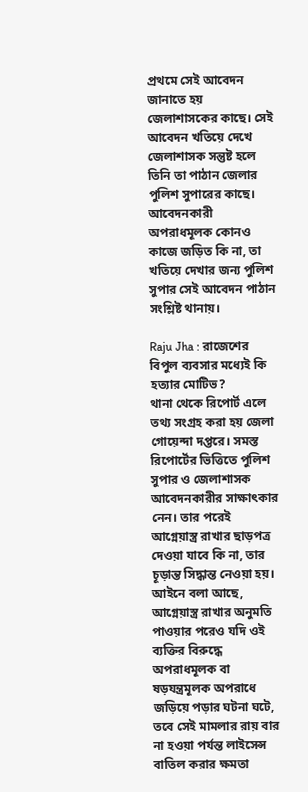প্রথমে সেই আবেদন জানাতে হয় জেলাশাসকের কাছে। সেই আবেদন খতিয়ে দেখে জেলাশাসক সন্তুষ্ট হলে তিনি তা পাঠান জেলার পুলিশ সুপারের কাছে। আবেদনকারী অপরাধমূলক কোনও কাজে জড়িত কি না, তা খতিয়ে দেখার জন্য পুলিশ সুপার সেই আবেদন পাঠান সংশ্লিষ্ট থানায়।

Raju Jha : রাজেশের বিপুল ব্যবসার মধ্যেই কি হত্যার মোটিভ?
থানা থেকে রিপোর্ট এলে তথ্য সংগ্রহ করা হয় জেলা গোয়েন্দা দপ্তরে। সমস্ত রিপোর্টের ভিত্তিতে পুলিশ সুপার ও জেলাশাসক আবেদনকারীর সাক্ষাৎকার নেন। তার পরেই আগ্নেয়াস্ত্র রাখার ছাড়পত্র দেওয়া যাবে কি না, তার চূড়ান্ত সিদ্ধান্ত নেওয়া হয়। আইনে বলা আছে, আগ্নেয়াস্ত্র রাখার অনুমতি পাওয়ার পরেও যদি ওই ব্যক্তির বিরুদ্ধে অপরাধমূলক বা ষড়যন্ত্রমূলক অপরাধে জড়িয়ে পড়ার ঘটনা ঘটে, তবে সেই মামলার রায় বার না হওয়া পর্যন্ত লাইসেন্স বাতিল করার ক্ষমতা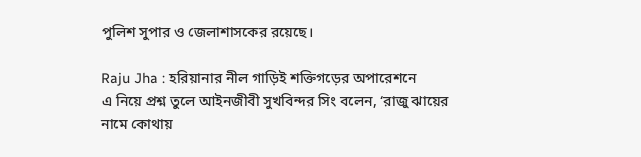পুলিশ সুপার ও জেলাশাসকের রয়েছে।

Raju Jha : হরিয়ানার নীল গাড়িই শক্তিগড়ের অপারেশনে
এ নিয়ে প্রশ্ন তুলে আইনজীবী সুখবিন্দর সিং বলেন, ‘রাজু ঝায়ের নামে কোথায়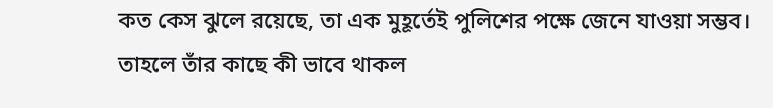কত কেস ঝুলে রয়েছে, তা এক মুহূর্তেই পুলিশের পক্ষে জেনে যাওয়া সম্ভব। তাহলে তাঁর কাছে কী ভাবে থাকল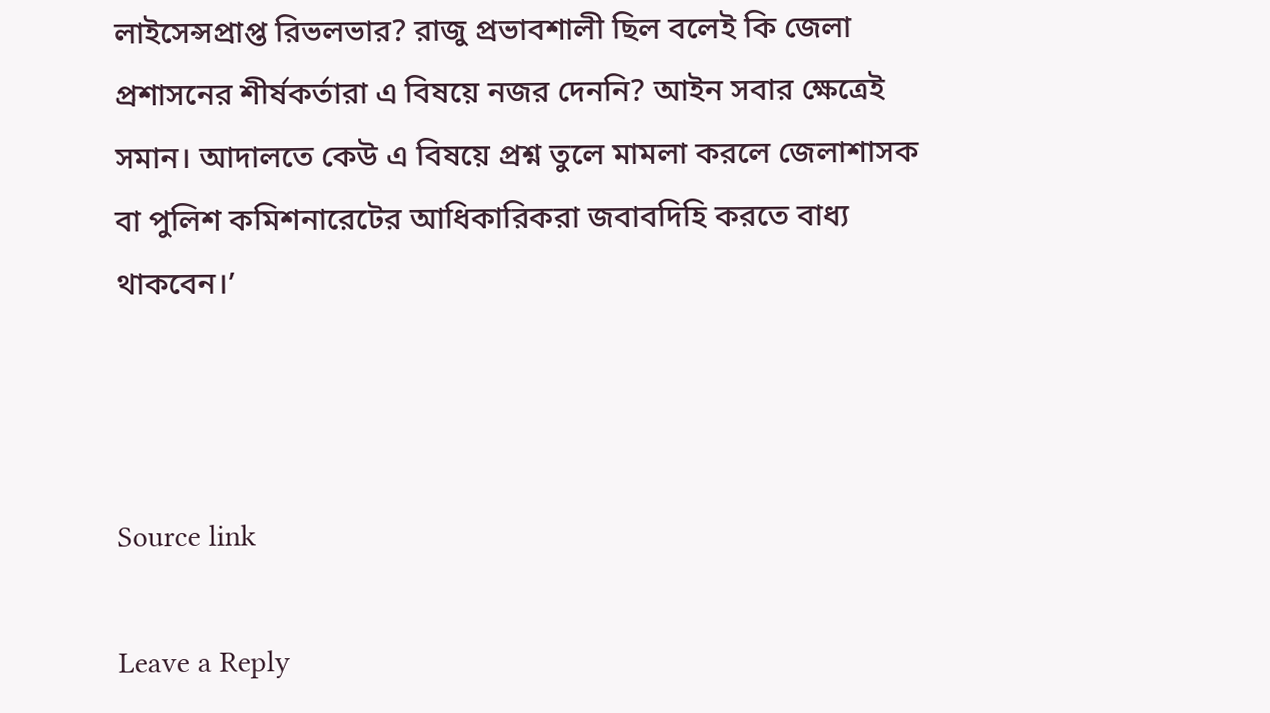লাইসেন্সপ্রাপ্ত রিভলভার? রাজু প্রভাবশালী ছিল বলেই কি জেলা প্রশাসনের শীর্ষকর্তারা এ বিষয়ে নজর দেননি? আইন সবার ক্ষেত্রেই সমান। আদালতে কেউ এ বিষয়ে প্রশ্ন তুলে মামলা করলে জেলাশাসক বা পুলিশ কমিশনারেটের আধিকারিকরা জবাবদিহি করতে বাধ্য থাকবেন।’



Source link

Leave a Reply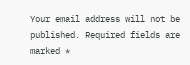Your email address will not be published. Required fields are marked *